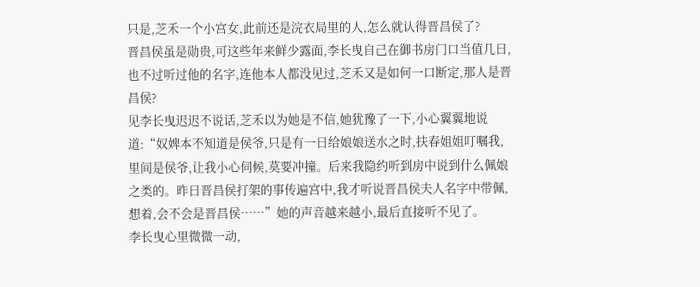只是,芝禾一个小宫女,此前还是浣衣局里的人,怎么就认得晋昌侯了?
晋昌侯虽是勋贵,可这些年来鲜少露面,李长曳自己在御书房门口当值几日,也不过听过他的名字,连他本人都没见过,芝禾又是如何一口断定,那人是晋昌侯?
见李长曳迟迟不说话,芝禾以为她是不信,她犹豫了一下,小心翼翼地说道:“奴婢本不知道是侯爷,只是有一日给娘娘送水之时,扶春姐姐叮嘱我,里间是侯爷,让我小心伺候,莫要冲撞。后来我隐约听到房中说到什么佩娘之类的。昨日晋昌侯打架的事传遍宫中,我才听说晋昌侯夫人名字中带佩,想着,会不会是晋昌侯……”她的声音越来越小,最后直接听不见了。
李长曳心里微微一动,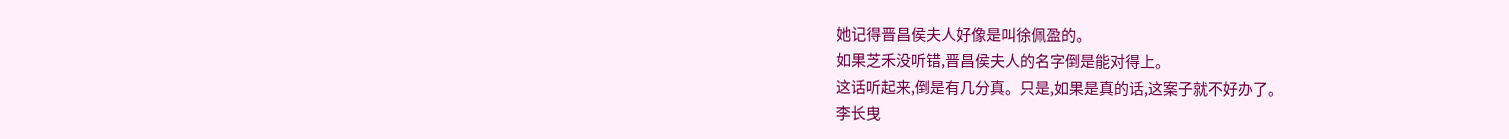她记得晋昌侯夫人好像是叫徐佩盈的。
如果芝禾没听错,晋昌侯夫人的名字倒是能对得上。
这话听起来,倒是有几分真。只是,如果是真的话,这案子就不好办了。
李长曳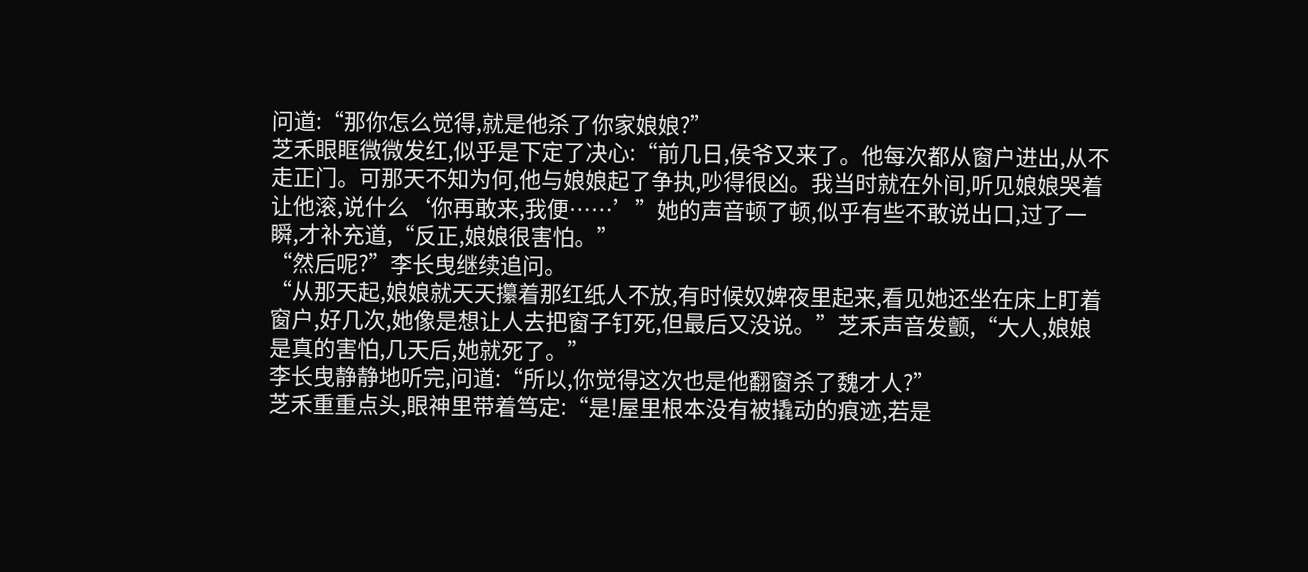问道:“那你怎么觉得,就是他杀了你家娘娘?”
芝禾眼眶微微发红,似乎是下定了决心:“前几日,侯爷又来了。他每次都从窗户进出,从不走正门。可那天不知为何,他与娘娘起了争执,吵得很凶。我当时就在外间,听见娘娘哭着让他滚,说什么‘你再敢来,我便……’”她的声音顿了顿,似乎有些不敢说出口,过了一瞬,才补充道,“反正,娘娘很害怕。”
“然后呢?”李长曳继续追问。
“从那天起,娘娘就天天攥着那红纸人不放,有时候奴婢夜里起来,看见她还坐在床上盯着窗户,好几次,她像是想让人去把窗子钉死,但最后又没说。”芝禾声音发颤,“大人,娘娘是真的害怕,几天后,她就死了。”
李长曳静静地听完,问道:“所以,你觉得这次也是他翻窗杀了魏才人?”
芝禾重重点头,眼神里带着笃定:“是!屋里根本没有被撬动的痕迹,若是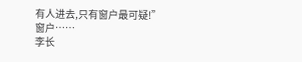有人进去,只有窗户最可疑!”
窗户……
李长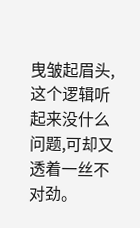曳皱起眉头,这个逻辑听起来没什么问题,可却又透着一丝不对劲。